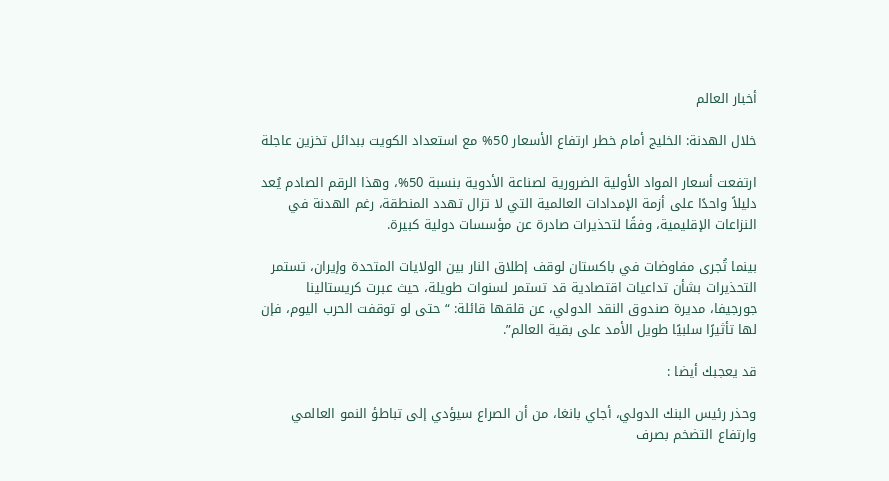أخبار العالم

خلال الهدنة: الخليج أمام خطر ارتفاع الأسعار 50% مع استعداد الكويت ببدائل تخزين عاجلة

ارتفعت أسعار المواد الأولية الضرورية لصناعة الأدوية بنسبة 50%، وهذا الرقم الصادم يُعد دليلاً واحدًا على أزمة الإمدادات العالمية التي لا تزال تهدد المنطقة، رغم الهدنة في النزاعات الإقليمية، وفقًا لتحذيرات صادرة عن مؤسسات دولية كبيرة.

بينما تُجرى مفاوضات في باكستان لوقف إطلاق النار بين الولايات المتحدة وإيران، تستمر التحذيرات بشأن تداعيات اقتصادية قد تستمر لسنوات طويلة، حيث عبرت كريستالينا جورجيفا، مديرة صندوق النقد الدولي، عن قلقها قائلة: “حتى لو توقفت الحرب اليوم، فإن لها تأثيرًا سلبيًا طويل الأمد على بقية العالم”.

قد يعجبك أيضا :

وحذر رئيس البنك الدولي، أجاي بانغا، من أن الصراع سيؤدي إلى تباطؤ النمو العالمي وارتفاع التضخم بصرف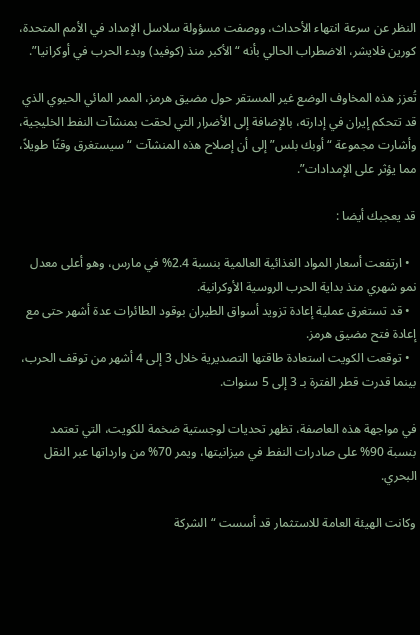النظر عن سرعة انتهاء الأحداث، ووصفت مسؤولة سلاسل الإمداد في الأمم المتحدة، كورين فلايشر، الاضطراب الحالي بأنه “الأكبر منذ (كوفيد) وبدء الحرب في أوكرانيا”.

تُعزز هذه المخاوف الوضع غير المستقر حول مضيق هرمز، الممر المائي الحيوي الذي قد تتحكم إيران في إدارته، بالإضافة إلى الأضرار التي لحقت بمنشآت النفط الخليجية، وأشارت مجموعة “أوبك بلس” إلى أن إصلاح هذه المنشآت “سيستغرق وقتًا طويلاً، مما يؤثر على الإمدادات”.

قد يعجبك أيضا :

  • ارتفعت أسعار المواد الغذائية العالمية بنسبة 2.4% في مارس، وهو أعلى معدل نمو شهري منذ بداية الحرب الروسية الأوكرانية.
  • قد تستغرق عملية إعادة تزويد أسواق الطيران بوقود الطائرات عدة أشهر حتى مع إعادة فتح مضيق هرمز.
  • توقعت الكويت استعادة طاقتها التصديرية خلال 3 إلى 4 أشهر من توقف الحرب، بينما قدرت قطر الفترة بـ 3 إلى 5 سنوات.

في مواجهة هذه العاصفة، تظهر تحديات لوجستية ضخمة للكويت، التي تعتمد بنسبة 90% على صادرات النفط في ميزانيتها، ويمر 70% من وارداتها عبر النقل البحري.

وكانت الهيئة العامة للاستثمار قد أسست “الشركة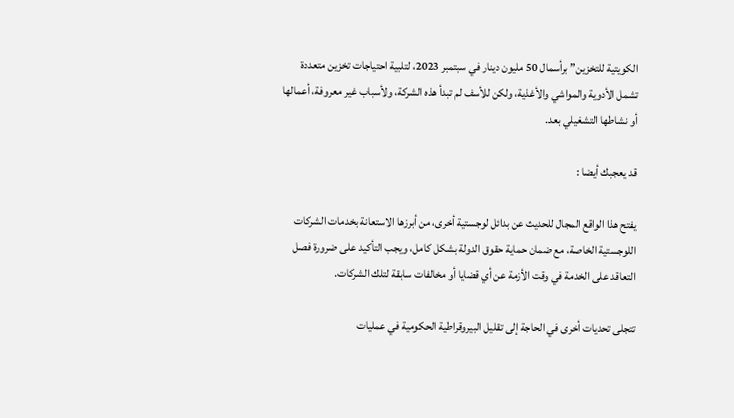الكويتية للتخزين” برأسمال 50 مليون دينار في سبتمبر 2023، لتلبية احتياجات تخزين متعددة تشمل الأدوية والمواشي والأغذية، ولكن للأسف لم تبدأ هذه الشركة، ولأسباب غير معروفة، أعمالها أو نشاطها التشغيلي بعد.

قد يعجبك أيضا :

يفتح هذا الواقع المجال للحديث عن بدائل لوجستية أخرى، من أبرزها الاستعانة بخدمات الشركات اللوجستية الخاصة، مع ضمان حماية حقوق الدولة بشكل كامل، ويجب التأكيد على ضرورة فصل التعاقد على الخدمة في وقت الأزمة عن أي قضايا أو مخالفات سابقة لتلك الشركات.

تتجلى تحديات أخرى في الحاجة إلى تقليل البيروقراطية الحكومية في عمليات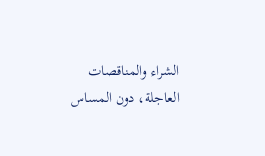الشراء والمناقصات العاجلة، دون المساس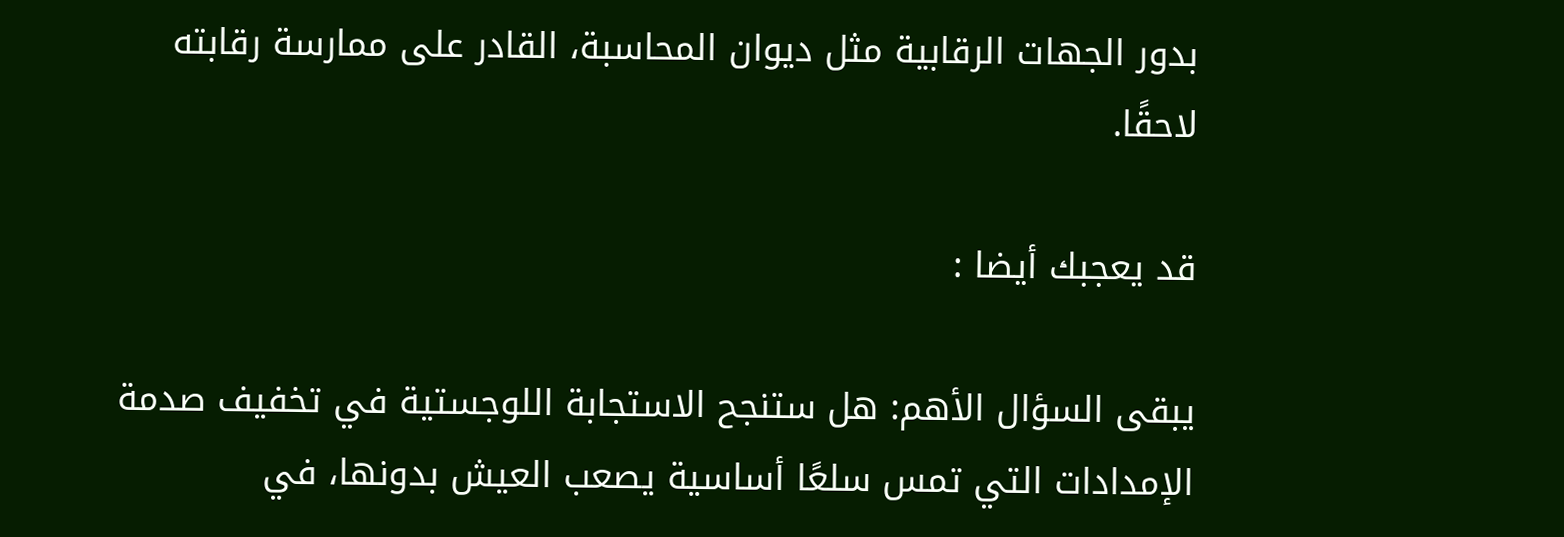بدور الجهات الرقابية مثل ديوان المحاسبة، القادر على ممارسة رقابته لاحقًا.

قد يعجبك أيضا :

يبقى السؤال الأهم: هل ستنجح الاستجابة اللوجستية في تخفيف صدمة الإمدادات التي تمس سلعًا أساسية يصعب العيش بدونها، في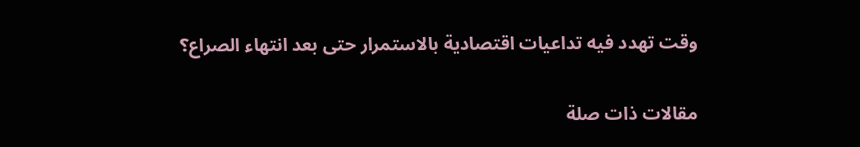وقت تهدد فيه تداعيات اقتصادية بالاستمرار حتى بعد انتهاء الصراع؟

مقالات ذات صلة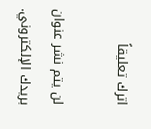اترك تعليقاً

لن يتم نشر عنوان بريدك الإلكتروني.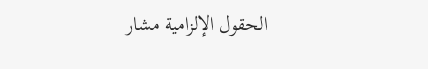الحقول الإلزامية مشار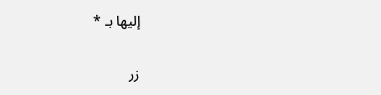إليها بـ *

زر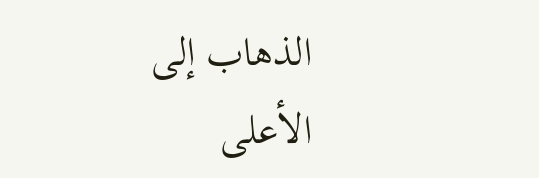الذهاب إلى الأعلى